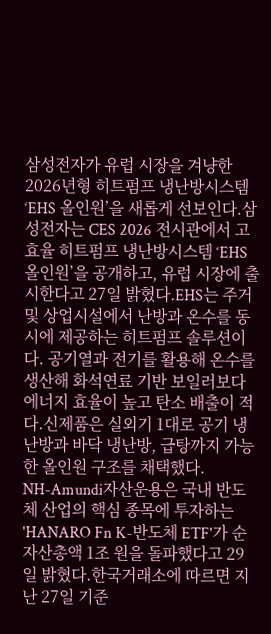삼성전자가 유럽 시장을 겨냥한 2026년형 히트펌프 냉난방시스템 ‘EHS 올인원’을 새롭게 선보인다.삼성전자는 CES 2026 전시관에서 고효율 히트펌프 냉난방시스템 ‘EHS 올인원’을 공개하고, 유럽 시장에 출시한다고 27일 밝혔다.EHS는 주거 및 상업시설에서 난방과 온수를 동시에 제공하는 히트펌프 솔루션이다. 공기열과 전기를 활용해 온수를 생산해 화석연료 기반 보일러보다 에너지 효율이 높고 탄소 배출이 적다.신제품은 실외기 1대로 공기 냉난방과 바닥 냉난방, 급탕까지 가능한 올인원 구조를 채택했다.
NH-Amundi자산운용은 국내 반도체 산업의 핵심 종목에 투자하는 'HANARO Fn K-반도체 ETF'가 순자산총액 1조 원을 돌파했다고 29일 밝혔다.한국거래소에 따르면 지난 27일 기준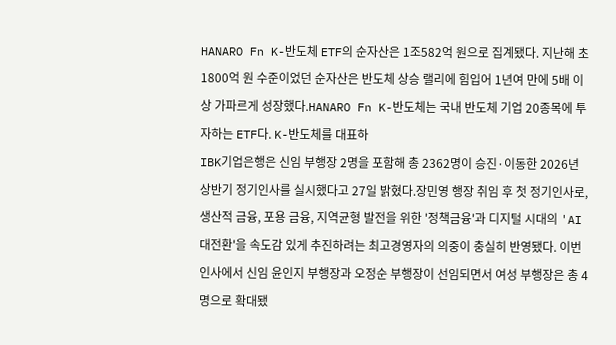HANARO Fn K-반도체 ETF의 순자산은 1조582억 원으로 집계됐다. 지난해 초 1800억 원 수준이었던 순자산은 반도체 상승 랠리에 힘입어 1년여 만에 5배 이상 가파르게 성장했다.HANARO Fn K-반도체는 국내 반도체 기업 20종목에 투자하는 ETF다. K-반도체를 대표하
IBK기업은행은 신임 부행장 2명을 포함해 총 2362명이 승진·이동한 2026년 상반기 정기인사를 실시했다고 27일 밝혔다.장민영 행장 취임 후 첫 정기인사로, 생산적 금융, 포용 금융, 지역균형 발전을 위한 '정책금융'과 디지털 시대의 'AI 대전환'을 속도감 있게 추진하려는 최고경영자의 의중이 충실히 반영됐다. 이번 인사에서 신임 윤인지 부행장과 오정순 부행장이 선임되면서 여성 부행장은 총 4명으로 확대됐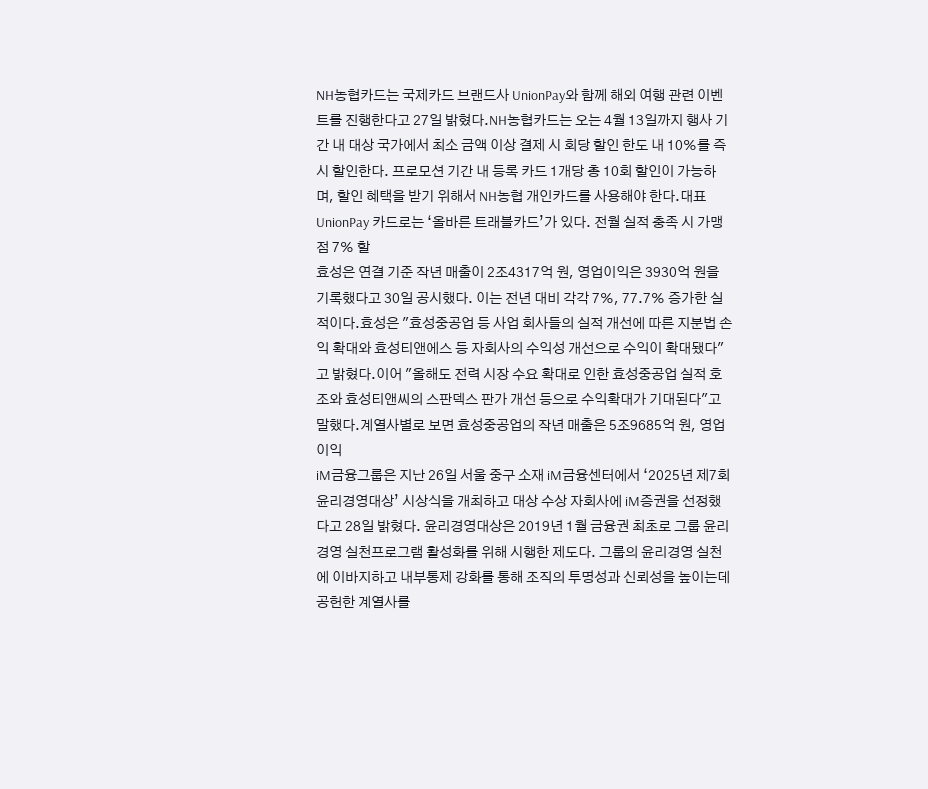NH농협카드는 국제카드 브랜드사 UnionPay와 함께 해외 여행 관련 이벤트를 진행한다고 27일 밝혔다.NH농협카드는 오는 4월 13일까지 행사 기간 내 대상 국가에서 최소 금액 이상 결제 시 회당 할인 한도 내 10%를 즉시 할인한다. 프로모션 기간 내 등록 카드 1개당 총 10회 할인이 가능하며, 할인 혜택을 받기 위해서 NH농협 개인카드를 사용해야 한다.대표 UnionPay 카드로는 ‘올바른 트래블카드’가 있다. 전월 실적 충족 시 가맹점 7% 할
효성은 연결 기준 작년 매출이 2조4317억 원, 영업이익은 3930억 원을 기록했다고 30일 공시했다. 이는 전년 대비 각각 7%, 77.7% 증가한 실적이다.효성은 "효성중공업 등 사업 회사들의 실적 개선에 따른 지분법 손익 확대와 효성티앤에스 등 자회사의 수익성 개선으로 수익이 확대됐다"고 밝혔다.이어 "올해도 전력 시장 수요 확대로 인한 효성중공업 실적 호조와 효성티앤씨의 스판덱스 판가 개선 등으로 수익확대가 기대된다"고 말했다.계열사별로 보면 효성중공업의 작년 매출은 5조9685억 원, 영업이익
iM금융그룹은 지난 26일 서울 중구 소재 iM금융센터에서 ‘2025년 제7회 윤리경영대상’ 시상식을 개최하고 대상 수상 자회사에 iM증권을 선정했다고 28일 밝혔다. 윤리경영대상은 2019년 1월 금융권 최초로 그룹 윤리경영 실천프로그램 활성화를 위해 시행한 제도다. 그룹의 윤리경영 실천에 이바지하고 내부통제 강화를 통해 조직의 투명성과 신뢰성을 높이는데 공헌한 계열사를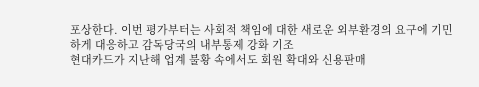포상한다. 이번 평가부터는 사회적 책임에 대한 새로운 외부환경의 요구에 기민하게 대응하고 감독당국의 내부통제 강화 기조
현대카드가 지난해 업계 불황 속에서도 회원 확대와 신용판매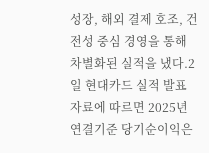성장, 해외 결제 호조, 건전성 중심 경영을 통해 차별화된 실적을 냈다.2일 현대카드 실적 발표 자료에 따르면 2025년 연결기준 당기순이익은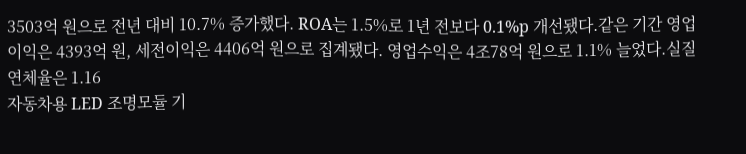3503억 원으로 전년 대비 10.7% 증가했다. ROA는 1.5%로 1년 전보다 0.1%p 개선됐다.같은 기간 영업이익은 4393억 원, 세전이익은 4406억 원으로 집계됐다. 영업수익은 4조78억 원으로 1.1% 늘었다.실질 연체율은 1.16
자동차용 LED 조명모듈 기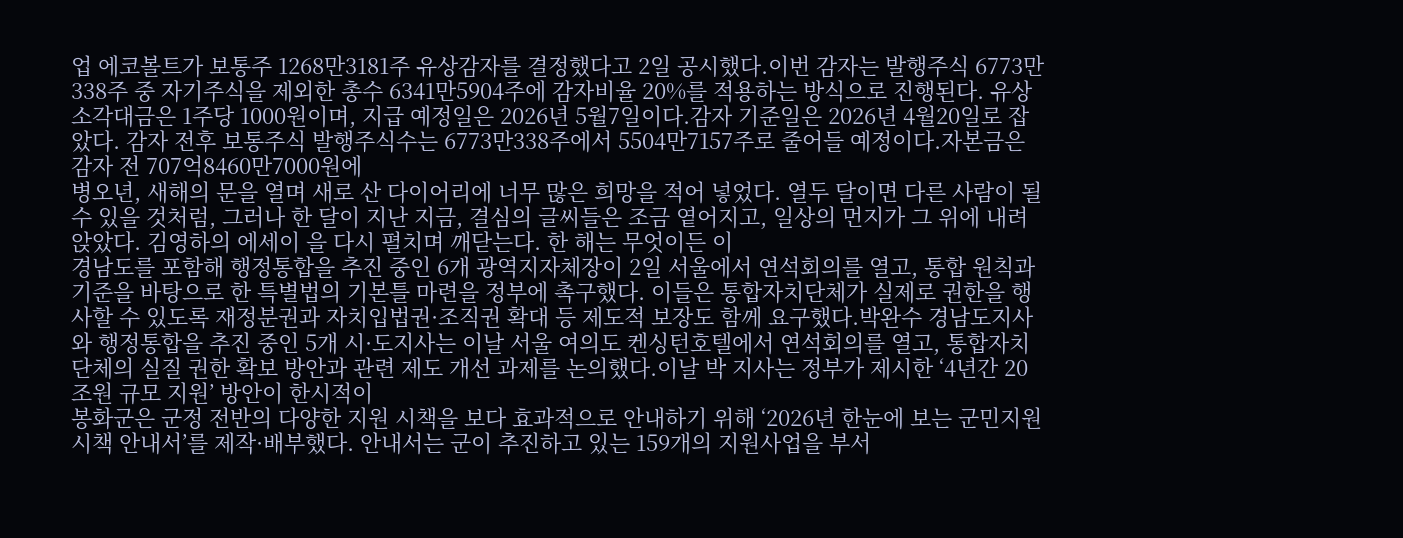업 에코볼트가 보통주 1268만3181주 유상감자를 결정했다고 2일 공시했다.이번 감자는 발행주식 6773만338주 중 자기주식을 제외한 총수 6341만5904주에 감자비율 20%를 적용하는 방식으로 진행된다. 유상소각대금은 1주당 1000원이며, 지급 예정일은 2026년 5월7일이다.감자 기준일은 2026년 4월20일로 잡았다. 감자 전후 보통주식 발행주식수는 6773만338주에서 5504만7157주로 줄어들 예정이다.자본금은 감자 전 707억8460만7000원에
병오년, 새해의 문을 열며 새로 산 다이어리에 너무 많은 희망을 적어 넣었다. 열두 달이면 다른 사람이 될 수 있을 것처럼, 그러나 한 달이 지난 지금, 결심의 글씨들은 조금 옅어지고, 일상의 먼지가 그 위에 내려앉았다. 김영하의 에세이 을 다시 펼치며 깨닫는다. 한 해는 무엇이든 이
경남도를 포함해 행정통합을 추진 중인 6개 광역지자체장이 2일 서울에서 연석회의를 열고, 통합 원칙과 기준을 바탕으로 한 특별법의 기본틀 마련을 정부에 촉구했다. 이들은 통합자치단체가 실제로 권한을 행사할 수 있도록 재정분권과 자치입법권·조직권 확대 등 제도적 보장도 함께 요구했다.박완수 경남도지사와 행정통합을 추진 중인 5개 시·도지사는 이날 서울 여의도 켄싱턴호텔에서 연석회의를 열고, 통합자치단체의 실질 권한 확보 방안과 관련 제도 개선 과제를 논의했다.이날 박 지사는 정부가 제시한 ‘4년간 20조원 규모 지원’ 방안이 한시적이
봉화군은 군정 전반의 다양한 지원 시책을 보다 효과적으로 안내하기 위해 ‘2026년 한눈에 보는 군민지원시책 안내서’를 제작·배부했다. 안내서는 군이 추진하고 있는 159개의 지원사업을 부서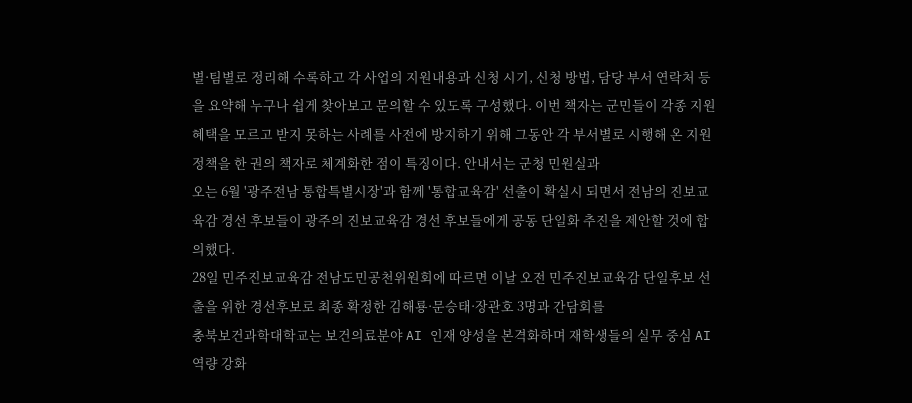별·팀별로 정리해 수록하고 각 사업의 지원내용과 신청 시기, 신청 방법, 담당 부서 연락처 등을 요약해 누구나 쉽게 찾아보고 문의할 수 있도록 구성했다. 이번 책자는 군민들이 각종 지원 혜택을 모르고 받지 못하는 사례를 사전에 방지하기 위해 그동안 각 부서별로 시행해 온 지원 정책을 한 권의 책자로 체계화한 점이 특징이다. 안내서는 군청 민원실과
오는 6월 '광주전남 통합특별시장'과 함께 '통합교육감' 선출이 확실시 되면서 전남의 진보교육감 경선 후보들이 광주의 진보교육감 경선 후보들에게 공동 단일화 추진을 제안할 것에 합의했다.
28일 민주진보교육감 전남도민공천위원회에 따르면 이날 오전 민주진보교육감 단일후보 선출을 위한 경선후보로 최종 확정한 김해룡·문승태·장관호 3명과 간담회를
충북보건과학대학교는 보건의료분야 AI 인재 양성을 본격화하며 재학생들의 실무 중심 AI 역량 강화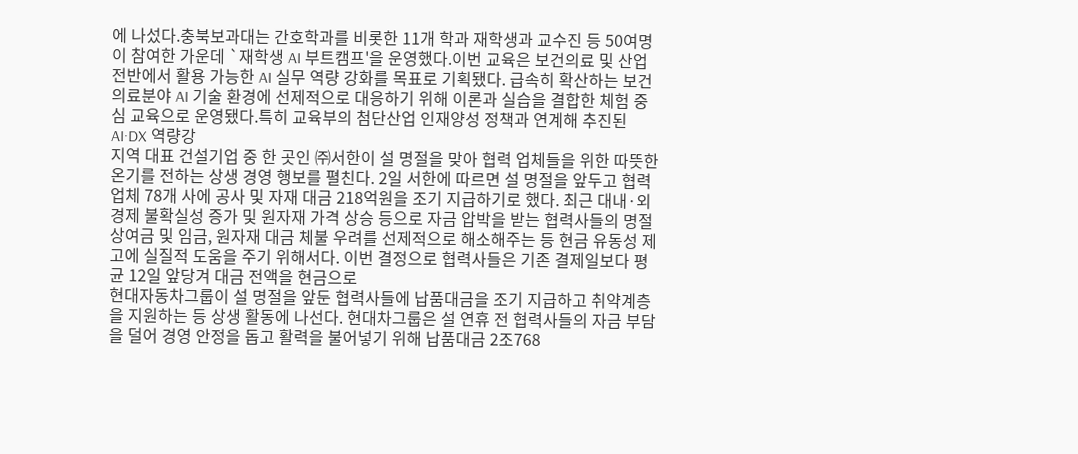에 나섰다.충북보과대는 간호학과를 비롯한 11개 학과 재학생과 교수진 등 50여명이 참여한 가운데 `재학생 AI 부트캠프'을 운영했다.이번 교육은 보건의료 및 산업 전반에서 활용 가능한 AI 실무 역량 강화를 목표로 기획됐다. 급속히 확산하는 보건의료분야 AI 기술 환경에 선제적으로 대응하기 위해 이론과 실습을 결합한 체험 중심 교육으로 운영됐다.특히 교육부의 첨단산업 인재양성 정책과 연계해 추진된 AI·DX 역량강
지역 대표 건설기업 중 한 곳인 ㈜서한이 설 명절을 맞아 협력 업체들을 위한 따뜻한 온기를 전하는 상생 경영 행보를 펼친다. 2일 서한에 따르면 설 명절을 앞두고 협력 업체 78개 사에 공사 및 자재 대금 218억원을 조기 지급하기로 했다. 최근 대내·외 경제 불확실성 증가 및 원자재 가격 상승 등으로 자금 압박을 받는 협력사들의 명절 상여금 및 임금, 원자재 대금 체불 우려를 선제적으로 해소해주는 등 현금 유동성 제고에 실질적 도움을 주기 위해서다. 이번 결정으로 협력사들은 기존 결제일보다 평균 12일 앞당겨 대금 전액을 현금으로
현대자동차그룹이 설 명절을 앞둔 협력사들에 납품대금을 조기 지급하고 취약계층을 지원하는 등 상생 활동에 나선다. 현대차그룹은 설 연휴 전 협력사들의 자금 부담을 덜어 경영 안정을 돕고 활력을 불어넣기 위해 납품대금 2조768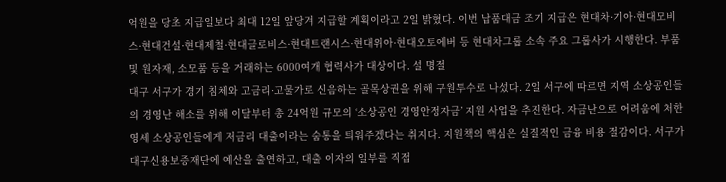억원을 당초 지급일보다 최대 12일 앞당겨 지급할 계획이라고 2일 밝혔다. 이번 납품대금 조기 지급은 현대차·기아·현대모비스·현대건설·현대제철·현대글로비스·현대트랜시스·현대위아·현대오토에버 등 현대차그룹 소속 주요 그룹사가 시행한다. 부품 및 원자재, 소모품 등을 거래하는 6000여개 협력사가 대상이다. 설 명절
대구 서구가 경기 침체와 고금리·고물가로 신음하는 골목상권을 위해 구원투수로 나섰다. 2일 서구에 따르면 지역 소상공인들의 경영난 해소를 위해 이달부터 총 24억원 규모의 ‘소상공인 경영안정자금’ 지원 사업을 추진한다. 자금난으로 어려움에 처한 영세 소상공인들에게 저금리 대출이라는 숨통을 틔워주겠다는 취지다. 지원책의 핵심은 실질적인 금융 비용 절감이다. 서구가 대구신용보증재단에 예산을 출연하고, 대출 이자의 일부를 직접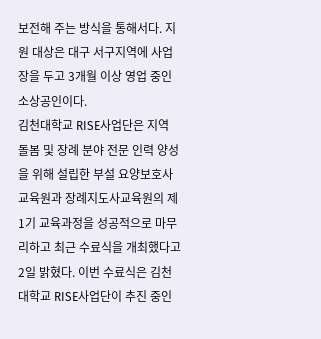보전해 주는 방식을 통해서다. 지원 대상은 대구 서구지역에 사업장을 두고 3개월 이상 영업 중인 소상공인이다.
김천대학교 RISE사업단은 지역 돌봄 및 장례 분야 전문 인력 양성을 위해 설립한 부설 요양보호사교육원과 장례지도사교육원의 제1기 교육과정을 성공적으로 마무리하고 최근 수료식을 개최했다고 2일 밝혔다. 이번 수료식은 김천대학교 RISE사업단이 추진 중인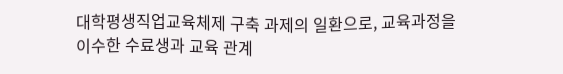대학평생직업교육체제 구축 과제의 일환으로, 교육과정을 이수한 수료생과 교육 관계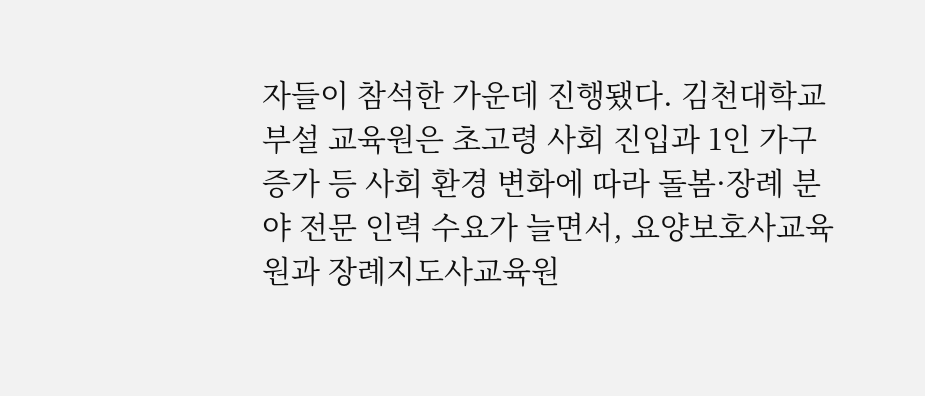자들이 참석한 가운데 진행됐다. 김천대학교 부설 교육원은 초고령 사회 진입과 1인 가구 증가 등 사회 환경 변화에 따라 돌봄·장례 분야 전문 인력 수요가 늘면서, 요양보호사교육원과 장례지도사교육원